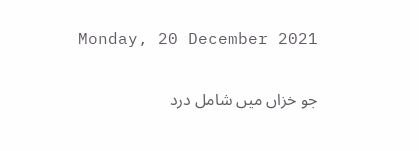Monday, 20 December 2021

جو خزاں میں شامل درد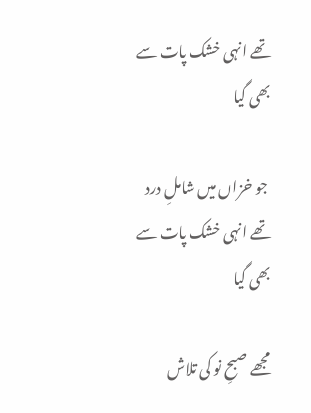تھے انہی خشک پات سے بھی گیا

 جو خزاں میں شاملِ درد تھے انہی خشک پات سے بھی گیا

مجھے صبحِ نو کی تلاش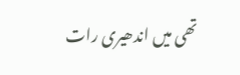تھی میں اندھیری رات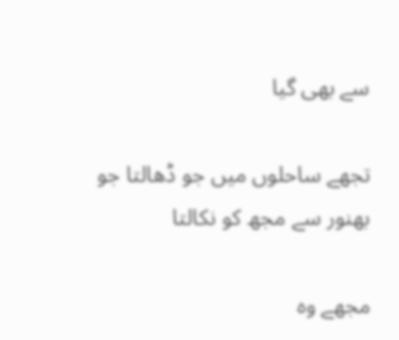سے بھی گیا

تجھے ساحلوں میں جو ڈھالتا جو بھنور سے مجھ کو نکالتا

مجھے وہ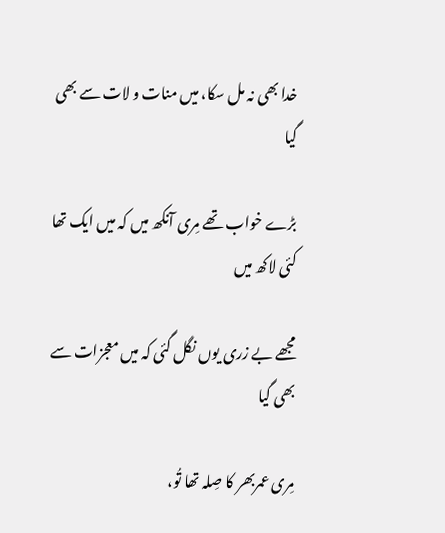خدا بھی نہ مل سکا، میں منات و لات سے بھی گیا

بڑے خواب تھے مِری آنکھ میں کہ میں ایک تھا کئی لاکھ میں

مجھے بے زری یوں نگل گئی کہ میں معجزات سے بھی گیا

مِری عمربھر کا صِلہ تھا تُو،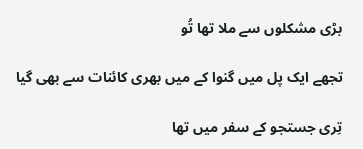بڑی مشکلوں سے ملا تھا تُو

تجھے ایک پل میں گنوا کے میں بھری کائنات سے بھی گیا

تِری جستجو کے سفر میں تھا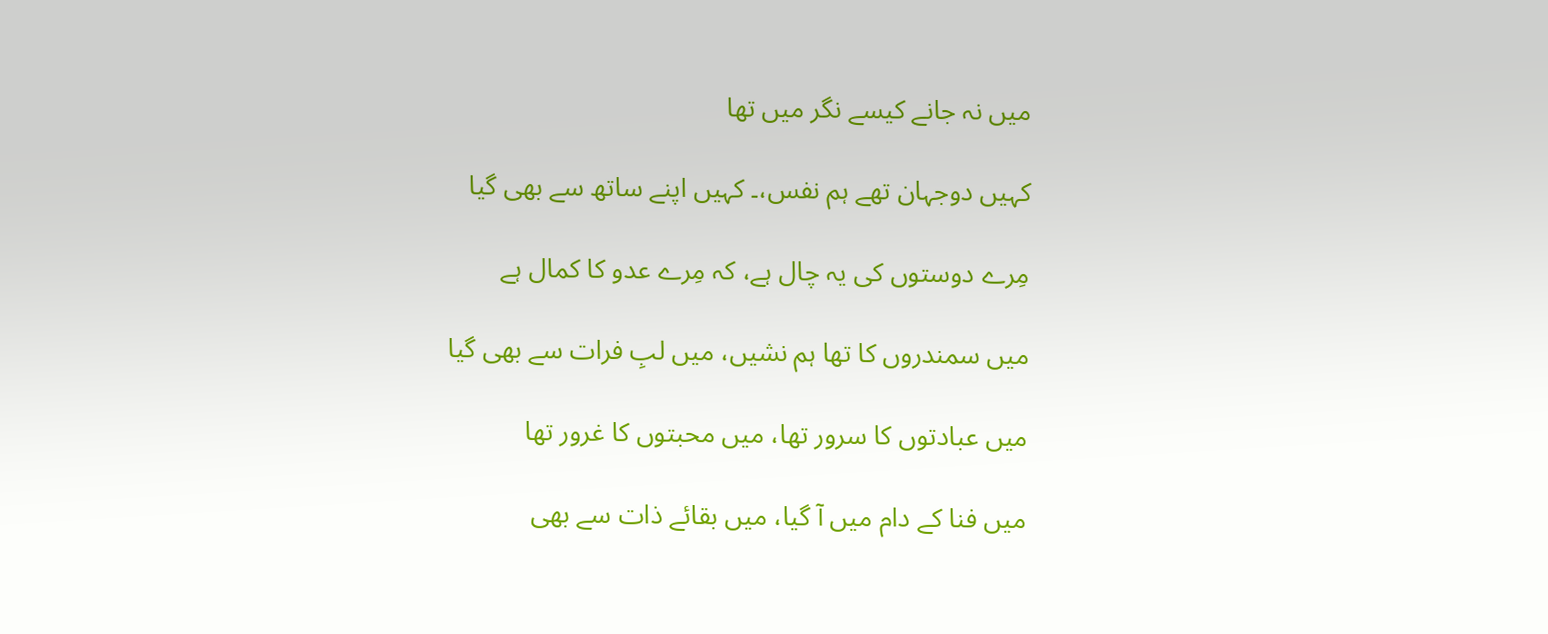میں نہ جانے کیسے نگر میں تھا

کہیں دوجہان تھے ہم نفس،۔ کہیں اپنے ساتھ سے بھی گیا

مِرے دوستوں کی یہ چال ہے، کہ مِرے عدو کا کمال ہے

میں سمندروں کا تھا ہم نشیں، میں لبِ فرات سے بھی گیا

میں عبادتوں کا سرور تھا، میں محبتوں کا غرور تھا

میں فنا کے دام میں آ گیا، میں بقائے ذات سے بھی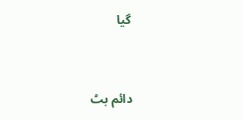گیا


دائم بٹ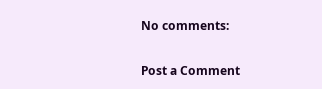No comments:

Post a Comment